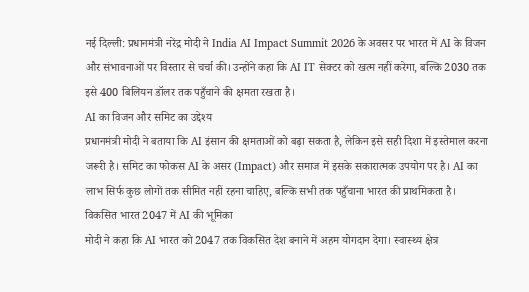नई दिल्ली: प्रधानमंत्री नरेंद्र मोदी ने India AI Impact Summit 2026 के अवसर पर भारत में AI के विजन और संभावनाओं पर विस्तार से चर्चा की। उन्होंने कहा कि AI IT सेक्टर को खत्म नहीं करेगा, बल्कि 2030 तक इसे 400 बिलियन डॉलर तक पहुँचाने की क्षमता रखता है।
AI का विजन और समिट का उद्देश्य
प्रधानमंत्री मोदी ने बताया कि AI इंसान की क्षमताओं को बढ़ा सकता है, लेकिन इसे सही दिशा में इस्तेमाल करना जरूरी है। समिट का फोकस AI के असर (Impact) और समाज में इसके सकारात्मक उपयोग पर है। AI का लाभ सिर्फ कुछ लोगों तक सीमित नहीं रहना चाहिए, बल्कि सभी तक पहुँचाना भारत की प्राथमिकता है।
विकसित भारत 2047 में AI की भूमिका
मोदी ने कहा कि AI भारत को 2047 तक विकसित देश बनाने में अहम योगदान देगा। स्वास्थ्य क्षेत्र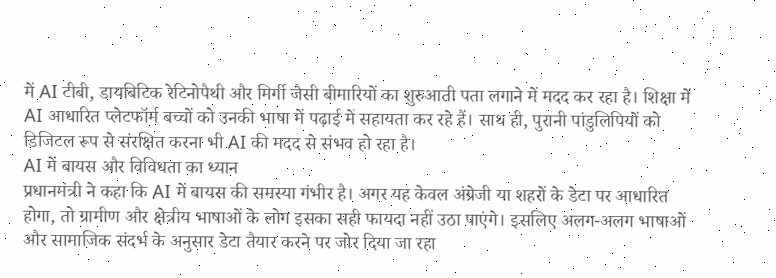में AI टीबी, डायबिटिक रेटिनोपैथी और मिर्गी जैसी बीमारियों का शुरुआती पता लगाने में मदद कर रहा है। शिक्षा में AI आधारित प्लेटफॉर्म बच्चों को उनकी भाषा में पढ़ाई में सहायता कर रहे हैं। साथ ही, पुरानी पांडुलिपियों को डिजिटल रूप से संरक्षित करना भी AI की मदद से संभव हो रहा है।
AI में बायस और विविधता का ध्यान
प्रधानमंत्री ने कहा कि AI में बायस की समस्या गंभीर है। अगर यह केवल अंग्रेजी या शहरों के डेटा पर आधारित होगा, तो ग्रामीण और क्षेत्रीय भाषाओं के लोग इसका सही फायदा नहीं उठा पाएंगे। इसलिए अलग-अलग भाषाओं और सामाजिक संदर्भ के अनुसार डेटा तैयार करने पर जोर दिया जा रहा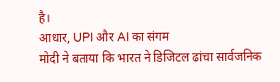है।
आधार, UPI और AI का संगम
मोदी ने बताया कि भारत ने डिजिटल ढांचा सार्वजनिक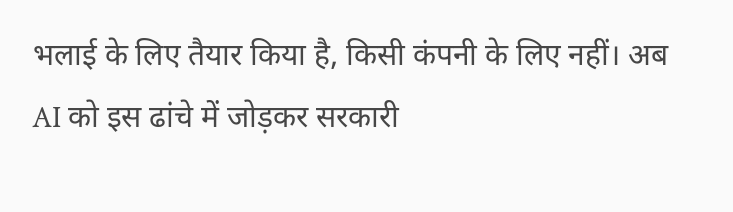भलाई के लिए तैयार किया है, किसी कंपनी के लिए नहीं। अब AI को इस ढांचे में जोड़कर सरकारी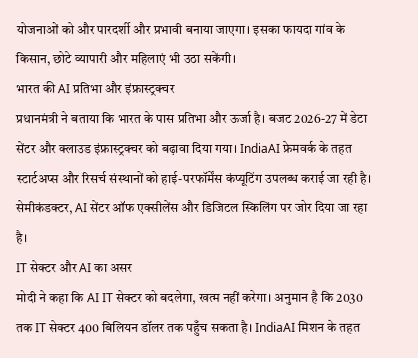योजनाओं को और पारदर्शी और प्रभावी बनाया जाएगा। इसका फायदा गांव के किसान, छोटे व्यापारी और महिलाएं भी उठा सकेंगी।
भारत की AI प्रतिभा और इंफ्रास्ट्रक्चर
प्रधानमंत्री ने बताया कि भारत के पास प्रतिभा और ऊर्जा है। बजट 2026-27 में डेटा सेंटर और क्लाउड इंफ्रास्ट्रक्चर को बढ़ावा दिया गया। IndiaAI फ्रेमवर्क के तहत स्टार्टअप्स और रिसर्च संस्थानों को हाई-परफॉर्मेंस कंप्यूटिंग उपलब्ध कराई जा रही है। सेमीकंडक्टर, AI सेंटर ऑफ एक्सीलेंस और डिजिटल स्किलिंग पर जोर दिया जा रहा है।
IT सेक्टर और AI का असर
मोदी ने कहा कि AI IT सेक्टर को बदलेगा, खत्म नहीं करेगा। अनुमान है कि 2030 तक IT सेक्टर 400 बिलियन डॉलर तक पहुँच सकता है। IndiaAI मिशन के तहत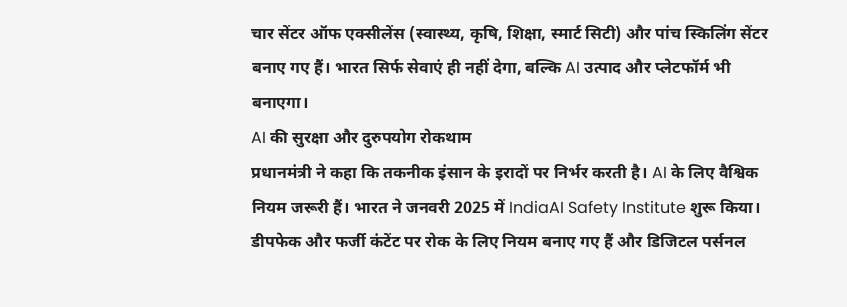चार सेंटर ऑफ एक्सीलेंस (स्वास्थ्य, कृषि, शिक्षा, स्मार्ट सिटी) और पांच स्किलिंग सेंटर बनाए गए हैं। भारत सिर्फ सेवाएं ही नहीं देगा, बल्कि AI उत्पाद और प्लेटफॉर्म भी बनाएगा।
AI की सुरक्षा और दुरुपयोग रोकथाम
प्रधानमंत्री ने कहा कि तकनीक इंसान के इरादों पर निर्भर करती है। AI के लिए वैश्विक नियम जरूरी हैं। भारत ने जनवरी 2025 में IndiaAI Safety Institute शुरू किया। डीपफेक और फर्जी कंटेंट पर रोक के लिए नियम बनाए गए हैं और डिजिटल पर्सनल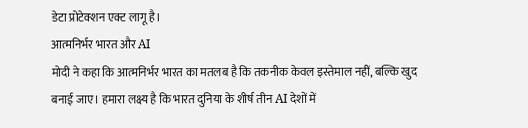डेटा प्रोटेक्शन एक्ट लागू है।
आत्मनिर्भर भारत और AI
मोदी ने कहा कि आत्मनिर्भर भारत का मतलब है कि तकनीक केवल इस्तेमाल नहीं, बल्कि खुद बनाई जाए। हमारा लक्ष्य है कि भारत दुनिया के शीर्ष तीन AI देशों में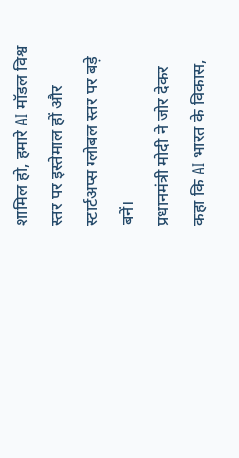शामिल हो, हमारे AI मॉडल विश्व स्तर पर इस्तेमाल हों और स्टार्टअप्स ग्लोबल स्तर पर बड़े बनें।
प्रधानमंत्री मोदी ने जोर देकर कहा कि AI भारत के विकास,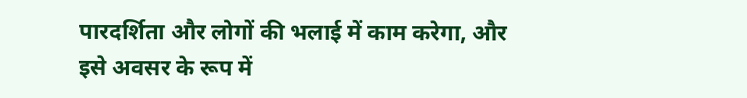पारदर्शिता और लोगों की भलाई में काम करेगा, और इसे अवसर के रूप में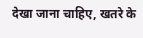देखा जाना चाहिए, खतरे के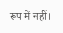रूप में नहीं।